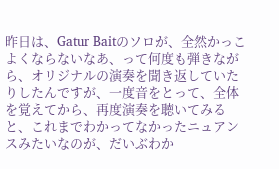昨日は、Gatur Baitのソロが、全然かっこよくならないなあ、って何度も弾きながら、オリジナルの演奏を聞き返していたりしたんですが、一度音をとって、全体を覚えてから、再度演奏を聴いてみると、これまでわかってなかったニュアンスみたいなのが、だいぶわか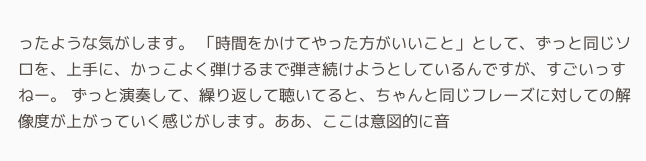ったような気がします。 「時間をかけてやった方がいいこと」として、ずっと同じソロを、上手に、かっこよく弾けるまで弾き続けようとしているんですが、すごいっすねー。 ずっと演奏して、繰り返して聴いてると、ちゃんと同じフレーズに対しての解像度が上がっていく感じがします。ああ、ここは意図的に音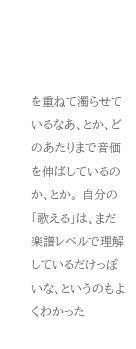を重ねて濁らせているなあ、とか、どのあたりまで音価を伸ばしているのか、とか。 自分の「歌える」は、まだ楽譜レベルで理解しているだけっぽいな、というのもよくわかった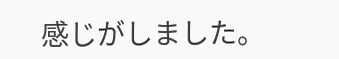感じがしました。